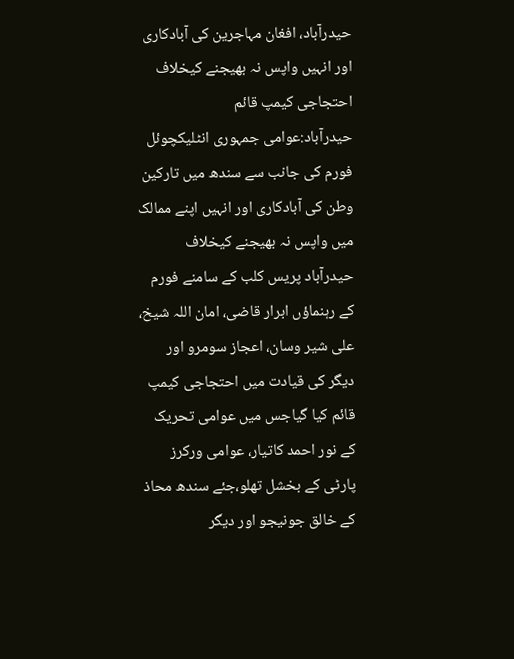حیدرآباد، افغان مہاجرین کی آبادکاری اور انہیں واپس نہ بھیجنے کیخلاف احتجاجی کیمپ قائم
حیدرآباد:عوامی جمہوری انٹلیکچوئل فورم کی جانب سے سندھ میں تارکین وطن کی آبادکاری اور انہیں اپنے ممالک میں واپس نہ بھیجنے کیخلاف حیدرآباد پریس کلب کے سامنے فورم کے رہنماؤں ابرار قاضی، امان اللہ شیخ، علی شیر وسان، اعجاز سومرو اور دیگر کی قیادت میں احتجاجی کیمپ قائم کیا گیاجس میں عوامی تحریک کے نور احمد کاتیار، عوامی ورکرز پارٹی کے بخشل تھلو،جئے سندھ محاذ کے خالق جونیجو اور دیگر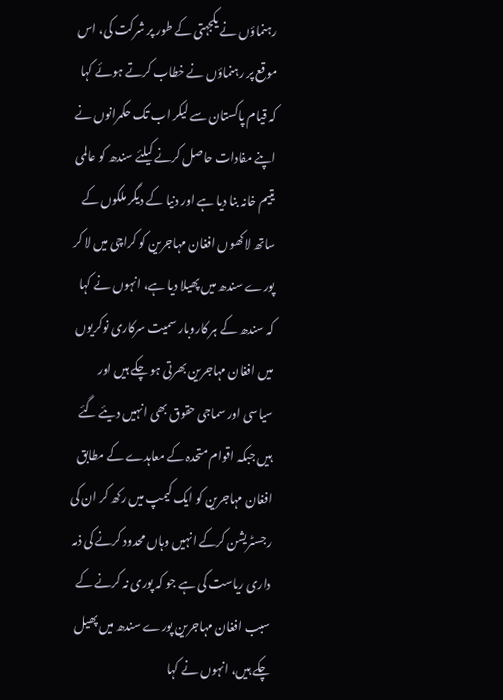رہنماؤں نے یکجہتی کے طور پر شرکت کی، اس موقع پر رہنماؤں نے خطاب کرتے ہوئے کہا کہ قیام پاکستان سے لیکر اب تک حکمرانوں نے اپنے مفادات حاصل کرنے کیلئے سندھ کو عالمی یتیم خانہ بنا دیا ہے اور دنیا کے دیگر ملکوں کے ساتھ لاکھوں افغان مہاجرین کو کراچی میں لا کر پورے سندھ میں پھیلا دیا ہے، انہوں نے کہا کہ سندھ کے ہر کاروبار سمیت سرکاری نوکریوں میں افغان مہاجرین بھرتی ہو چکے ہیں اور سیاسی اور سماجی حقوق بھی انہیں دیئے گئے ہیں جبکہ اقوام متحدہ کے معاہدے کے مطابق افغان مہاجرین کو ایک کیمپ میں رکھ کر ان کی رجسٹریشن کرکے انہیں وہاں محدود کرنے کی ذمہ داری ریاست کی ہے جو کہ پوری نہ کرنے کے سبب افغان مہاجرین پورے سندھ میں پھیل چکے ہیں، انہوں نے کہا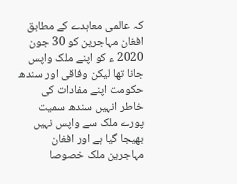کہ عالمی معاہدے کے مطابق افغان مہاجرین کو 30 جون 2020 ء کو اپنے ملک واپس جانا تھا لیکن وفاقی اور سندھ حکومت اپنے مفادات کی خاطر انہیں سندھ سمیت پورے ملک سے واپس نہیں بھیجا گیا ہے اور افغان مہاجرین ملک خصوصا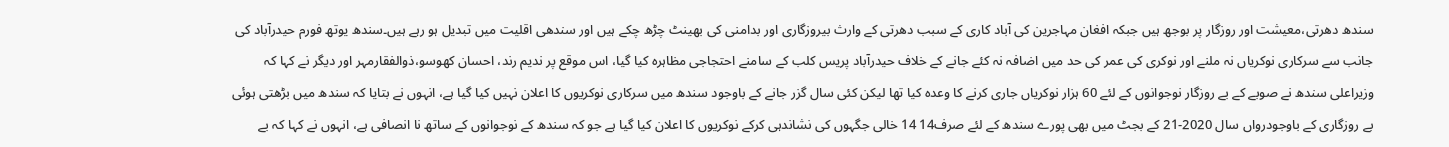سندھ دھرتی،معیشت اور روزگار پر بوجھ ہیں جبکہ افغان مہاجرین کی آباد کاری کے سبب دھرتی کے وارث بیروزگاری اور بدامنی کی بھینٹ چڑھ چکے ہیں اور سندھی اقلیت میں تبدیل ہو رہے ہیں۔سندھ یوتھ فورم حیدرآباد کی جانب سے سرکاری نوکریاں نہ ملنے اور نوکری کی عمر کی حد میں اضافہ نہ کئے جانے کے خلاف حیدرآباد پریس کلب کے سامنے احتجاجی مظاہرہ کیا گیا، اس موقع پر ندیم رند، احسان کھوسو،ذوالفقارمہر اور دیگر نے کہا کہ وزیراعلی سندھ نے صوبے کے بے روزگار نوجوانوں کے لئے 60 ہزار نوکریاں جاری کرنے کا وعدہ کیا تھا لیکن کئی سال گزر جانے کے باوجود سندھ میں سرکاری نوکریوں کا اعلان نہیں کیا گیا ہے، انہوں نے بتایا کہ سندھ میں بڑھتی ہوئی بے روزگاری کے باوجودرواں سال 2020-21 کے بجٹ میں بھی پورے سندھ کے لئے صرف14 14 خالی جگہوں کی نشاندہی کرکے نوکریوں کا اعلان کیا گیا ہے جو کہ سندھ کے نوجوانوں کے ساتھ نا انصافی ہے، انہوں نے کہا کہ بے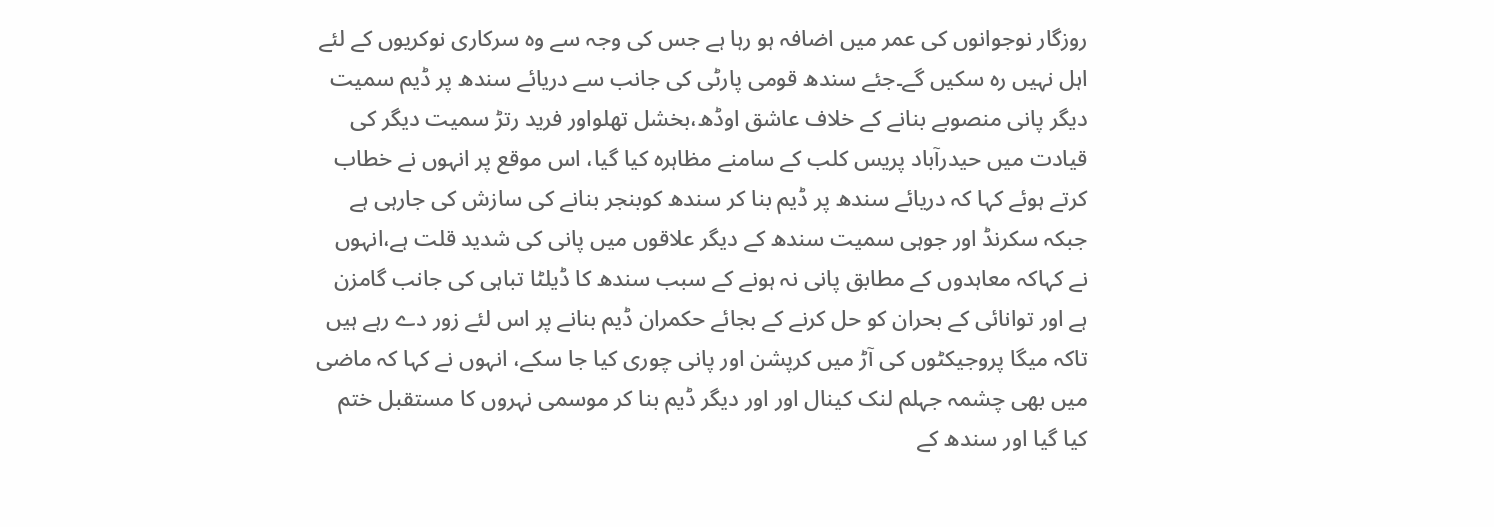روزگار نوجوانوں کی عمر میں اضافہ ہو رہا ہے جس کی وجہ سے وہ سرکاری نوکریوں کے لئے اہل نہیں رہ سکیں گے۔جئے سندھ قومی پارٹی کی جانب سے دریائے سندھ پر ڈیم سمیت دیگر پانی منصوبے بنانے کے خلاف عاشق اوڈھ،بخشل تھلواور فرید رتڑ سمیت دیگر کی قیادت میں حیدرآباد پریس کلب کے سامنے مظاہرہ کیا گیا، اس موقع پر انہوں نے خطاب کرتے ہوئے کہا کہ دریائے سندھ پر ڈیم بنا کر سندھ کوبنجر بنانے کی سازش کی جارہی ہے جبکہ سکرنڈ اور جوہی سمیت سندھ کے دیگر علاقوں میں پانی کی شدید قلت ہے،انہوں نے کہاکہ معاہدوں کے مطابق پانی نہ ہونے کے سبب سندھ کا ڈیلٹا تباہی کی جانب گامزن ہے اور توانائی کے بحران کو حل کرنے کے بجائے حکمران ڈیم بنانے پر اس لئے زور دے رہے ہیں تاکہ میگا پروجیکٹوں کی آڑ میں کرپشن اور پانی چوری کیا جا سکے، انہوں نے کہا کہ ماضی میں بھی چشمہ جہلم لنک کینال اور اور دیگر ڈیم بنا کر موسمی نہروں کا مستقبل ختم کیا گیا اور سندھ کے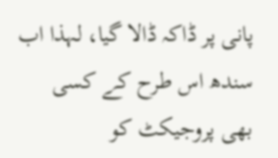پانی پر ڈاکہ ڈالا گیا، لہذا اب سندھ اس طرح کے کسی بھی پروجیکٹ کو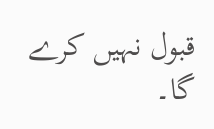قبول نہیں کرے گا۔